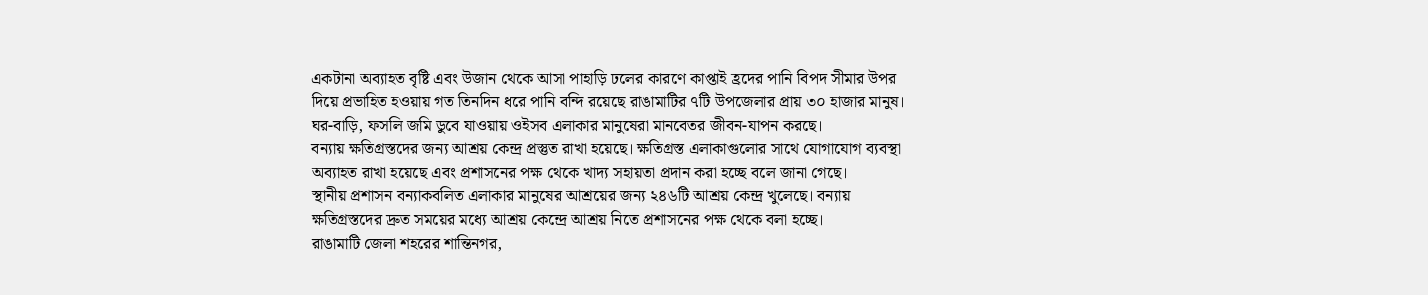একটানা অব্যাহত বৃষ্টি এবং উজান থেকে আসা পাহাড়ি ঢলের কারণে কাপ্তাই হ্রদের পানি বিপদ সীমার উপর দিয়ে প্রভাহিত হওয়ায় গত তিনদিন ধরে পানি বন্দি রয়েছে রাঙামাটির ৭টি উপজেলার প্রায় ৩০ হাজার মানুষ। ঘর-বাড়ি, ফসলি জমি ডুবে যাওয়ায় ওইসব এলাকার মানুষেরা মানবেতর জীবন-যাপন করছে।
বন্যায় ক্ষতিগ্রস্তদের জন্য আশ্রয় কেন্দ্র প্রস্তুত রাখা হয়েছে। ক্ষতিগ্রস্ত এলাকাগুলোর সাথে যোগাযোগ ব্যবস্থা অব্যাহত রাখা হয়েছে এবং প্রশাসনের পক্ষ থেকে খাদ্য সহায়তা প্রদান করা হচ্ছে বলে জানা গেছে।
স্থানীয় প্রশাসন বন্যাকবলিত এলাকার মানুষের আশ্রয়ের জন্য ২৪৬টি আশ্রয় কেন্দ্র খুলেছে। বন্যায় ক্ষতিগ্রস্তদের দ্রুত সময়ের মধ্যে আশ্রয় কেন্দ্রে আশ্রয় নিতে প্রশাসনের পক্ষ থেকে বলা হচ্ছে।
রাঙামাটি জেলা শহরের শান্তিনগর,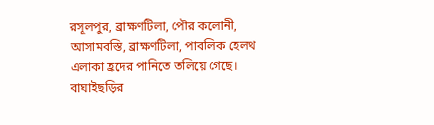রসূলপুর, ব্রাক্ষণটিলা, পৌর কলোনী, আসামবস্তি, ব্রাক্ষণটিলা, পাবলিক হেলথ এলাকা হ্রদের পানিতে তলিয়ে গেছে।
বাঘাইছড়ির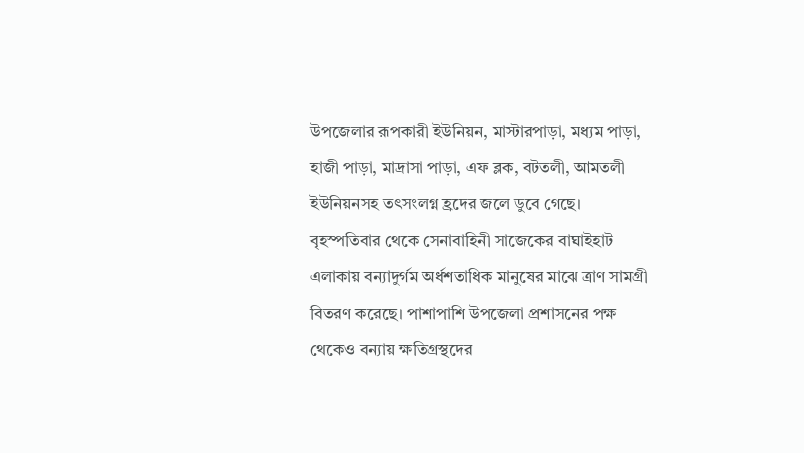উপজেলার রূপকারী ইউনিয়ন, মাস্টারপাড়া, মধ্যম পাড়া, হাজী পাড়া, মাদ্রাসা পাড়া, এফ ব্লক, বটতলী, আমতলী ইউনিয়নসহ তৎসংলগ্ন হ্রদের জলে ডুবে গেছে।
বৃহস্পতিবার থেকে সেনাবাহিনী সাজেকের বাঘাইহাট এলাকায় বন্যাদুর্গম অর্ধশতাধিক মানুষের মাঝে ত্রাণ সামগ্রী বিতরণ করেছে। পাশাপাশি উপজেলা প্রশাসনের পক্ষ থেকেও বন্যায় ক্ষতিগ্রস্থদের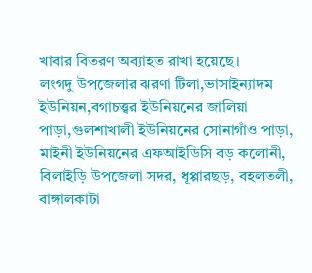খাবার বিতরণ অব্যাহত রাখা হয়েছে।
লংগদু উপজেলার ঝরণা টিলা,ভাসাইন্যাদম ইউনিয়ন,বগাচত্ত্বর ইউনিয়নের জালিয়া পাড়া,গুলশাখালী ইউনিয়নের সোনাগাঁও পাড়া, মাইনী ইউনিয়নের এফআইডিসি বড় কলোনী, বিলাইড়ি উপজেলা সদর, ধূপ্পারছড়, বহলতলী, বাঙ্গালকাটা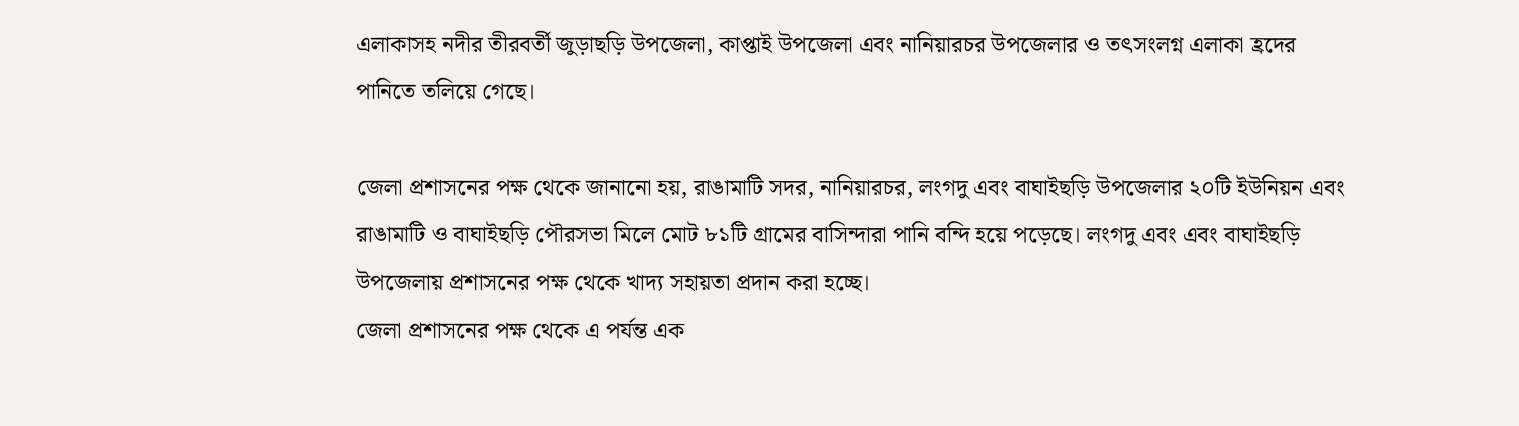এলাকাসহ নদীর তীরবর্তী জুড়াছড়ি উপজেলা, কাপ্তাই উপজেলা এবং নানিয়ারচর উপজেলার ও তৎসংলগ্ন এলাকা হ্রদের পানিতে তলিয়ে গেছে।

জেলা প্রশাসনের পক্ষ থেকে জানানো হয়, রাঙামাটি সদর, নানিয়ারচর, লংগদু এবং বাঘাইছড়ি উপজেলার ২০টি ইউনিয়ন এবং রাঙামাটি ও বাঘাইছড়ি পৌরসভা মিলে মোট ৮১টি গ্রামের বাসিন্দারা পানি বন্দি হয়ে পড়েছে। লংগদু এবং এবং বাঘাইছড়ি উপজেলায় প্রশাসনের পক্ষ থেকে খাদ্য সহায়তা প্রদান করা হচ্ছে।
জেলা প্রশাসনের পক্ষ থেকে এ পর্যন্ত এক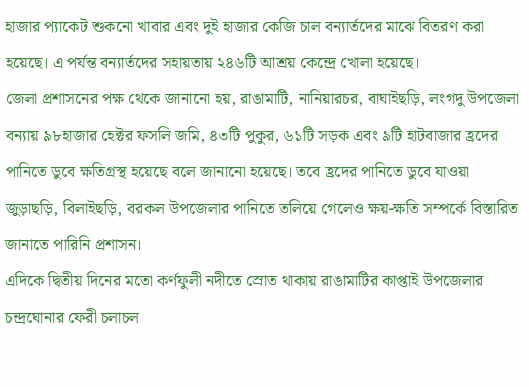হাজার প্যাকেট শুকনো খাবার এবং দুই হাজার কেজি চাল বন্যার্তদের মাঝে বিতরণ করা হয়েছে। এ পর্যন্ত বন্যার্তদের সহায়তায় ২৪৬টি আশ্রয় কেন্দ্রে খোলা হয়েছে।
জেলা প্রশাসনের পক্ষ থেকে জানানো হয়, রাঙামাটি, নানিয়ারচর, বাঘাইছড়ি, লংগদু উপজেলা বন্যায় ৯৮হাজার হেক্টর ফসলি জমি, ৪৩টি পুকুর, ৬১টি সড়ক এবং ৯টি হাটবাজার হ্রদের পানিতে ডুবে ক্ষতিগ্রস্থ হয়েছে বলে জানানো হয়েছে। তবে হ্রদের পানিতে ডুবে যাওয়া জুড়াছড়ি, বিলাইছড়ি, বরকল উপজেলার পানিতে তলিয়ে গেলেও ক্ষয়-ক্ষতি সম্পর্কে বিস্তারিত জানাতে পারিনি প্রশাসন।
এদিকে দ্বিতীয় দিনের মতো কর্ণফুলী নদীতে স্রোত থাকায় রাঙামাটির কাপ্তাই উপজেলার চন্দ্রঘোনার ফেরী চলাচল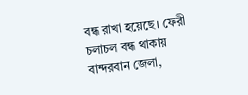বন্ধ রাখা হয়েছে। ফেরী চলাচল বন্ধ থাকায় বান্দরবান জেলা,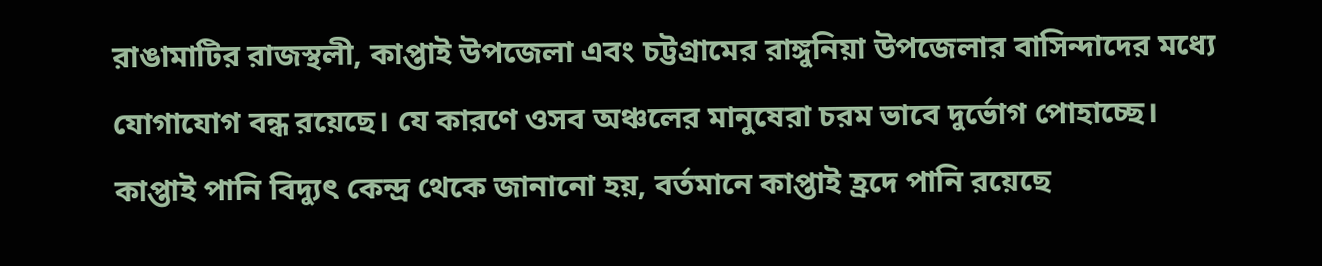রাঙামাটির রাজস্থলী, কাপ্তাই উপজেলা এবং চট্টগ্রামের রাঙ্গুনিয়া উপজেলার বাসিন্দাদের মধ্যে যোগাযোগ বন্ধ রয়েছে। যে কারণে ওসব অঞ্চলের মানুষেরা চরম ভাবে দুর্ভোগ পোহাচ্ছে।
কাপ্তাই পানি বিদ্যুৎ কেন্দ্র থেকে জানানো হয়, বর্তমানে কাপ্তাই হ্রদে পানি রয়েছে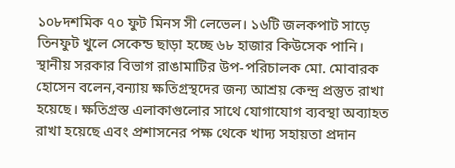১০৮দশমিক ৭০ ফুট মিনস সী লেভেল। ১৬টি জলকপাট সাড়ে তিনফুট খুলে সেকেন্ড ছাড়া হচ্ছে ৬৮ হাজার কিউসেক পানি।
স্থানীয় সরকার বিভাগ রাঙামাটির উপ-পরিচালক মো. মোবারক হোসেন বলেন,বন্যায় ক্ষতিগ্রস্থদের জন্য আশ্রয় কেন্দ্র প্রস্তুত রাখা হয়েছে। ক্ষতিগ্রস্ত এলাকাগুলোর সাথে যোগাযোগ ব্যবস্থা অব্যাহত রাখা হয়েছে এবং প্রশাসনের পক্ষ থেকে খাদ্য সহায়তা প্রদান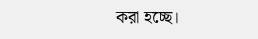করা হচ্ছে।